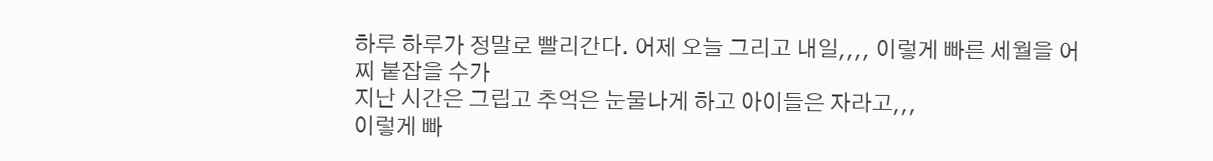하루 하루가 정말로 빨리간다. 어제 오늘 그리고 내일,,,, 이렇게 빠른 세월을 어찌 붙잡을 수가
지난 시간은 그립고 추억은 눈물나게 하고 아이들은 자라고,,,
이렇게 빠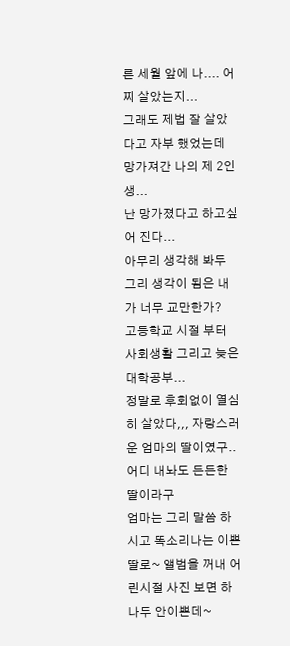른 세월 앞에 나.... 어찌 살았는지...
그래도 제법 잘 살았다고 자부 했었는데
망가져간 나의 제 2인생...
난 망가졌다고 하고싶어 진다...
아무리 생각해 봐두 그리 생각이 됨은 내가 너무 교만한가?
고등학교 시절 부터 사회생활 그리고 늦은 대학공부...
정말로 후회없이 열심히 살았다,,, 자랑스러운 엄마의 딸이였구.. 어디 내놔도 든든한 딸이라구
엄마는 그리 말씀 하시고 똑소리나는 이쁜딸로~ 앨범을 꺼내 어린시절 사진 보면 하나두 안이쁜데~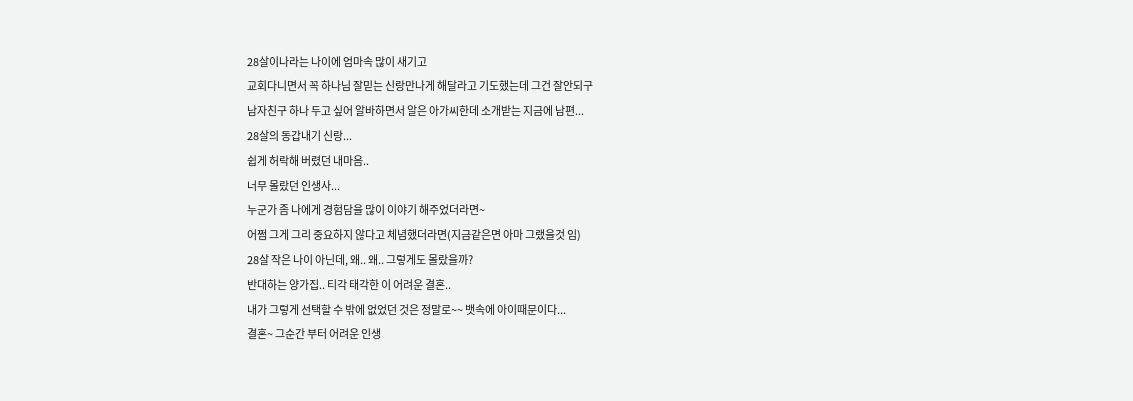28살이나라는 나이에 엄마속 많이 새기고
교회다니면서 꼭 하나님 잘믿는 신랑만나게 해달라고 기도했는데 그건 잘안되구
남자친구 하나 두고 싶어 알바하면서 알은 아가씨한데 소개받는 지금에 남편...
28살의 동갑내기 신랑...
쉽게 허락해 버렸던 내마음..
너무 몰랐던 인생사...
누군가 좀 나에게 경험담을 많이 이야기 해주었더라면~
어쩜 그게 그리 중요하지 않다고 체념했더라면(지금같은면 아마 그랬을것 임)
28살 작은 나이 아닌데, 왜.. 왜.. 그렇게도 몰랐을까?
반대하는 양가집.. 티각 태각한 이 어려운 결혼..
내가 그렇게 선택할 수 밖에 없었던 것은 정말로~~ 뱃속에 아이때문이다...
결혼~ 그순간 부터 어려운 인생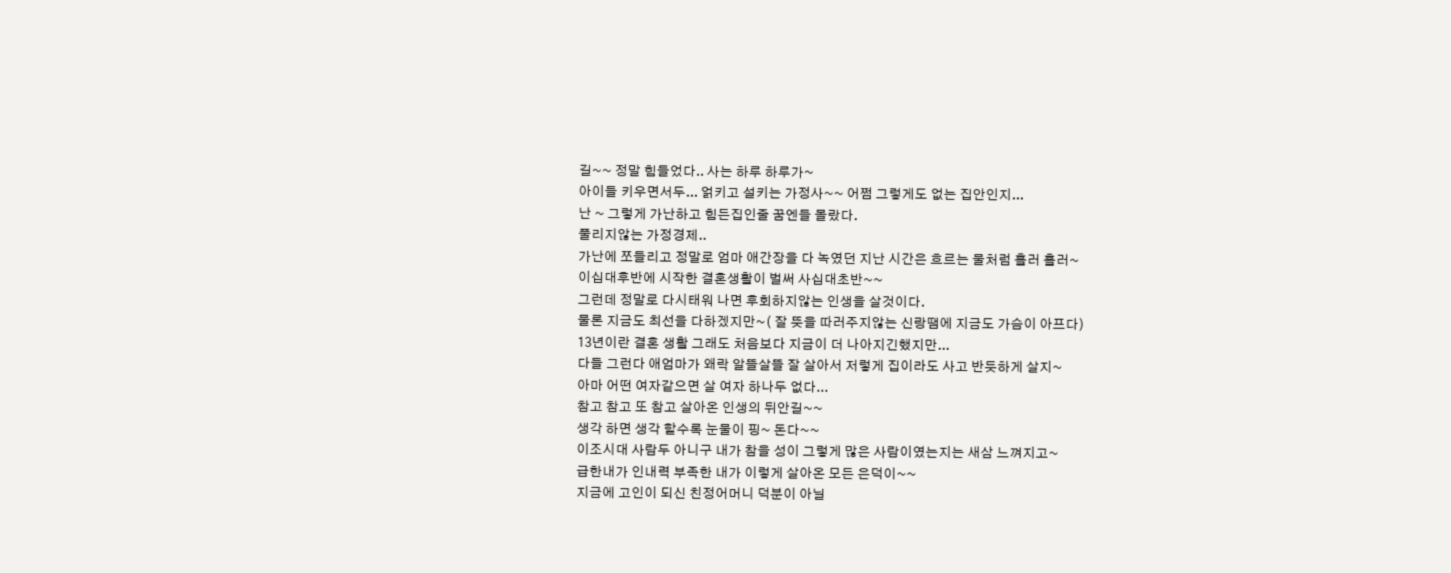길~~ 정말 힘들었다.. 사는 하루 하루가~
아이들 키우면서두... 얽키고 설키는 가정사~~ 어쩜 그렇게도 없는 집안인지...
난 ~ 그렇게 가난하고 힘든집인줄 꿈엔들 몰랐다.
풀리지않는 가정경제..
가난에 쪼들리고 정말로 엄마 애간장을 다 녹였던 지난 시간은 흐르는 물처럼 흘러 흘러~
이십대후반에 시작한 결혼생활이 벌써 사십대초반~~
그런데 정말로 다시태워 나면 후회하지않는 인생을 살것이다.
물론 지금도 최선을 다하겠지만~( 잘 뜻을 따러주지않는 신랑땜에 지금도 가슴이 아프다)
13년이란 결혼 생활 그래도 처음보다 지금이 더 나아지긴했지만...
다들 그런다 애엄마가 왜락 알뜰살뜰 잘 살아서 저렇게 집이라도 사고 반듯하게 살지~
아마 어떤 여자같으면 살 여자 하나두 없다...
참고 참고 또 참고 살아온 인생의 뒤안길~~
생각 하면 생각 할수록 눈물이 핑~ 돈다~~
이조시대 사람두 아니구 내가 참을 성이 그렇게 많은 사람이였는지는 새삼 느껴지고~
급한내가 인내력 부족한 내가 이렇게 살아온 모든 은덕이~~
지금에 고인이 되신 친정어머니 덕분이 아닐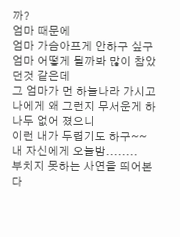까?
엄마 때문에
엄마 가슴아프게 안하구 싶구
엄마 어떻게 될까봐 많이 참았던것 같은데
그 엄마가 먼 하늘나라 가시고 나에게 왜 그런지 무서운게 하나두 없어 졌으니
이런 내가 두렵기도 하구~~
내 자신에게 오늘밤........
부치지 못하는 사연을 띄어본다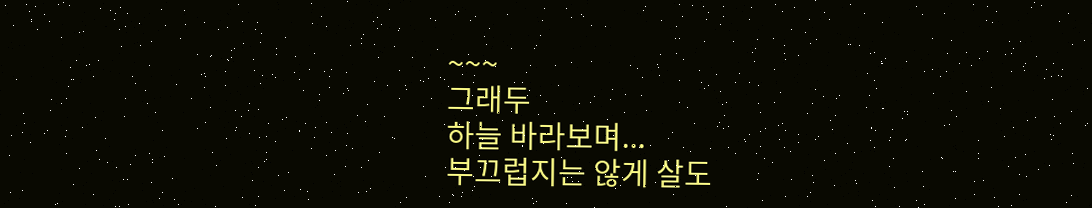~~~
그래두
하늘 바라보며...
부끄럽지는 않게 살도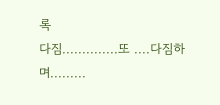록
다짐..............또 ....다짐하며.........